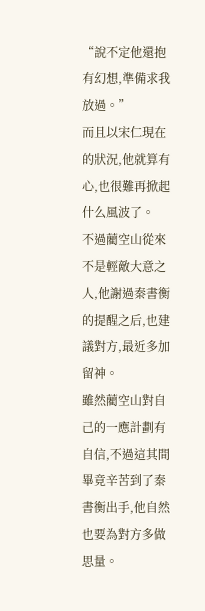“說不定他還抱有幻想,準備求我放過。”
而且以宋仁現在的狀況,他就算有心,也很難再掀起什么風波了。
不過藺空山從來不是輕敵大意之人,他謝過秦書衡的提醒之后,也建議對方,最近多加留神。
雖然藺空山對自己的一應計劃有自信,不過這其間畢竟辛苦到了秦書衡出手,他自然也要為對方多做思量。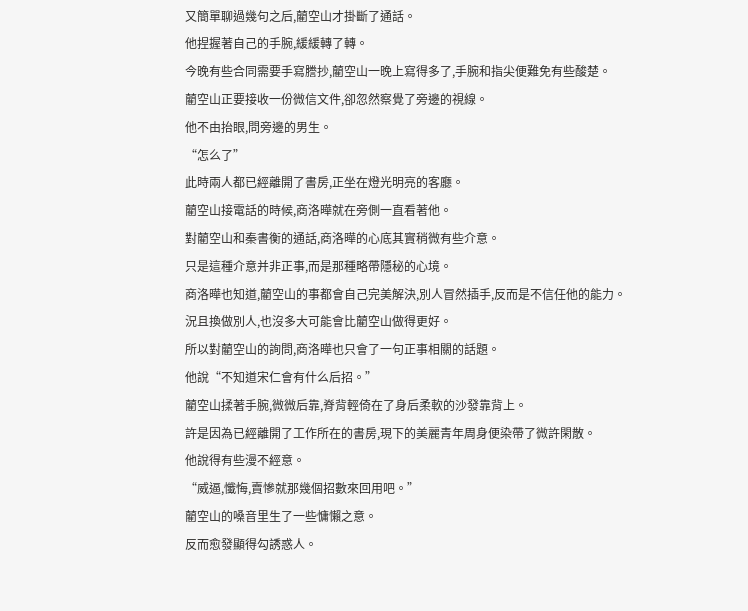又簡單聊過幾句之后,藺空山才掛斷了通話。
他捏握著自己的手腕,緩緩轉了轉。
今晚有些合同需要手寫謄抄,藺空山一晚上寫得多了,手腕和指尖便難免有些酸楚。
藺空山正要接收一份微信文件,卻忽然察覺了旁邊的視線。
他不由抬眼,問旁邊的男生。
“怎么了”
此時兩人都已經離開了書房,正坐在燈光明亮的客廳。
藺空山接電話的時候,商洛曄就在旁側一直看著他。
對藺空山和秦書衡的通話,商洛曄的心底其實稍微有些介意。
只是這種介意并非正事,而是那種略帶隱秘的心境。
商洛曄也知道,藺空山的事都會自己完美解決,別人冒然插手,反而是不信任他的能力。
況且換做別人,也沒多大可能會比藺空山做得更好。
所以對藺空山的詢問,商洛曄也只會了一句正事相關的話題。
他說“不知道宋仁會有什么后招。”
藺空山揉著手腕,微微后靠,脊背輕倚在了身后柔軟的沙發靠背上。
許是因為已經離開了工作所在的書房,現下的美麗青年周身便染帶了微許閑散。
他說得有些漫不經意。
“威逼,懺悔,賣慘就那幾個招數來回用吧。”
藺空山的嗓音里生了一些慵懶之意。
反而愈發顯得勾誘惑人。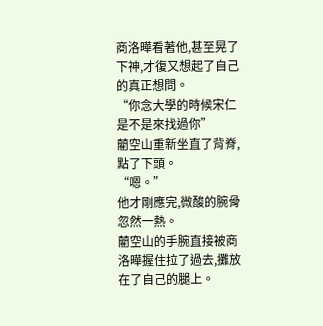商洛曄看著他,甚至晃了下神,才復又想起了自己的真正想問。
“你念大學的時候宋仁是不是來找過你”
藺空山重新坐直了背脊,點了下頭。
“嗯。”
他才剛應完,微酸的腕骨忽然一熱。
藺空山的手腕直接被商洛曄握住拉了過去,攤放在了自己的腿上。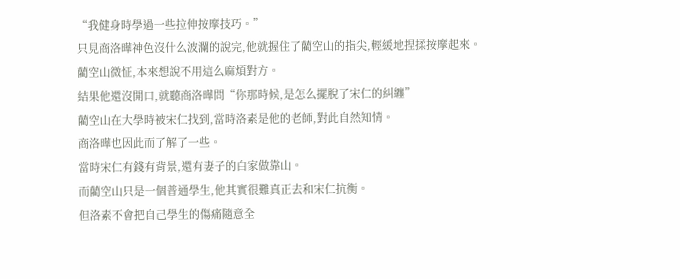“我健身時學過一些拉伸按摩技巧。”
只見商洛曄神色沒什么波瀾的說完,他就握住了藺空山的指尖,輕緩地捏揉按摩起來。
藺空山微怔,本來想說不用這么麻煩對方。
結果他還沒開口,就聽商洛曄問“你那時候,是怎么擺脫了宋仁的糾纏”
藺空山在大學時被宋仁找到,當時洛素是他的老師,對此自然知情。
商洛曄也因此而了解了一些。
當時宋仁有錢有背景,還有妻子的白家做靠山。
而藺空山只是一個普通學生,他其實很難真正去和宋仁抗衡。
但洛素不會把自己學生的傷痛隨意全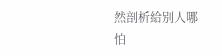然剖析給別人哪怕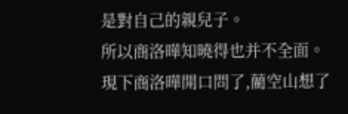是對自己的親兒子。
所以商洛曄知曉得也并不全面。
現下商洛曄開口問了,藺空山想了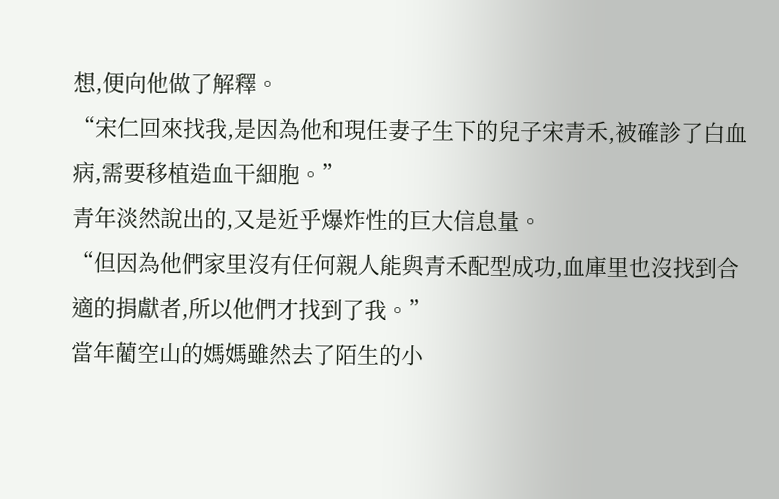想,便向他做了解釋。
“宋仁回來找我,是因為他和現任妻子生下的兒子宋青禾,被確診了白血病,需要移植造血干細胞。”
青年淡然說出的,又是近乎爆炸性的巨大信息量。
“但因為他們家里沒有任何親人能與青禾配型成功,血庫里也沒找到合適的捐獻者,所以他們才找到了我。”
當年藺空山的媽媽雖然去了陌生的小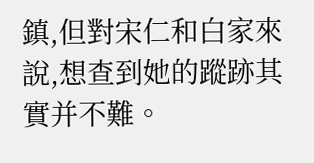鎮,但對宋仁和白家來說,想查到她的蹤跡其實并不難。